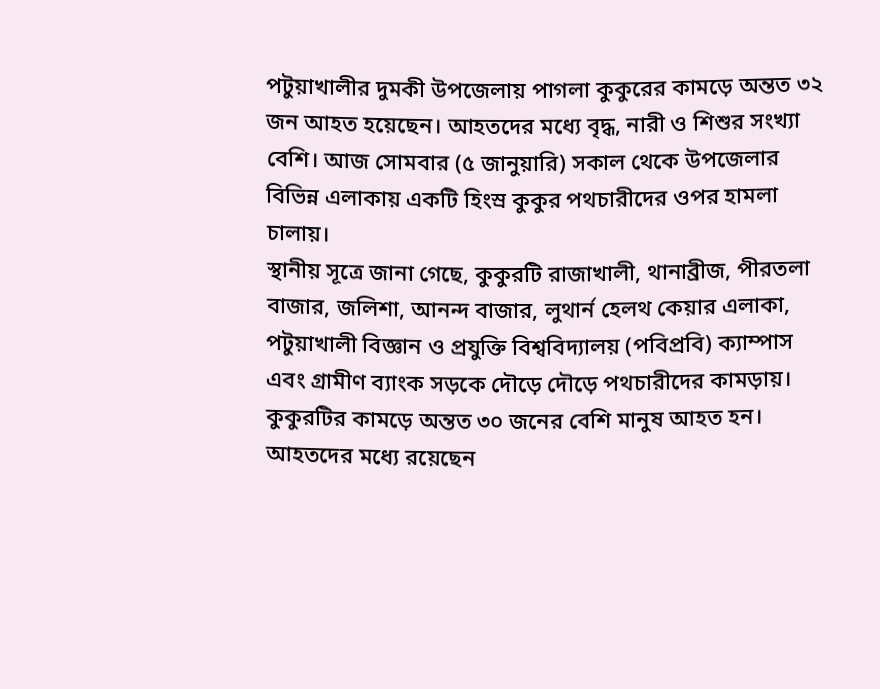পটুয়াখালীর দুমকী উপজেলায় পাগলা কুকুরের কামড়ে অন্তত ৩২ জন আহত হয়েছেন। আহতদের মধ্যে বৃদ্ধ, নারী ও শিশুর সংখ্যা বেশি। আজ সোমবার (৫ জানুয়ারি) সকাল থেকে উপজেলার বিভিন্ন এলাকায় একটি হিংস্র কুকুর পথচারীদের ওপর হামলা চালায়।
স্থানীয় সূত্রে জানা গেছে, কুকুরটি রাজাখালী, থানাব্রীজ, পীরতলা বাজার, জলিশা, আনন্দ বাজার, লুথার্ন হেলথ কেয়ার এলাকা, পটুয়াখালী বিজ্ঞান ও প্রযুক্তি বিশ্ববিদ্যালয় (পবিপ্রবি) ক্যাম্পাস এবং গ্রামীণ ব্যাংক সড়কে দৌড়ে দৌড়ে পথচারীদের কামড়ায়। কুকুরটির কামড়ে অন্তত ৩০ জনের বেশি মানুষ আহত হন।
আহতদের মধ্যে রয়েছেন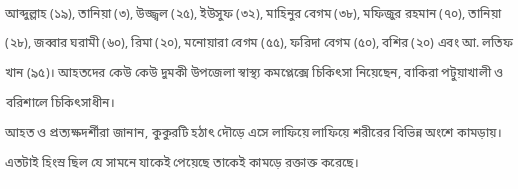আব্দুল্লাহ (১৯), তানিয়া (৩), উজ্জ্বল (২৫), ইউসুফ (৩২), মাহিনুর বেগম (৩৮), মফিজুর রহমান (৭০), তানিয়া (২৮), জব্বার ঘরামী (৬০), রিমা (২০), মনোয়ারা বেগম (৫৫), ফরিদা বেগম (৫০), বশির (২০) এবং আ. লতিফ খান (৯৫)। আহতদের কেউ কেউ দুমকী উপজেলা স্বাস্থ্য কমপ্লেক্সে চিকিৎসা নিয়েছেন, বাকিরা পটুয়াখালী ও বরিশালে চিকিৎসাধীন।
আহত ও প্রত্যক্ষদর্শীরা জানান, কুকুরটি হঠাৎ দৌড়ে এসে লাফিয়ে লাফিয়ে শরীরের বিভিন্ন অংশে কামড়ায়। এতটাই হিংস্র ছিল যে সামনে যাকেই পেয়েছে তাকেই কামড়ে রক্তাক্ত করেছে।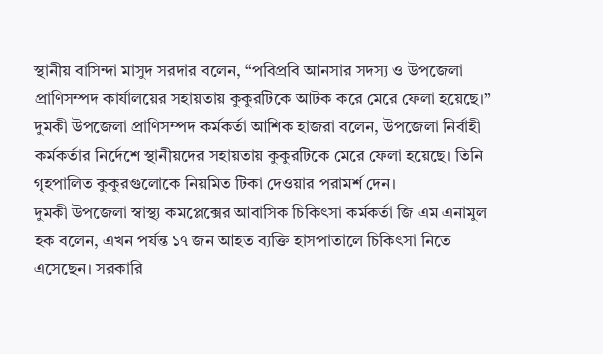স্থানীয় বাসিন্দা মাসুদ সরদার বলেন, “পবিপ্রবি আনসার সদস্য ও উপজেলা প্রাণিসম্পদ কার্যালয়ের সহায়তায় কুকুরটিকে আটক করে মেরে ফেলা হয়েছে।”
দুমকী উপজেলা প্রাণিসম্পদ কর্মকর্তা আশিক হাজরা বলেন, উপজেলা নির্বাহী কর্মকর্তার নির্দেশে স্থানীয়দের সহায়তায় কুকুরটিকে মেরে ফেলা হয়েছে। তিনি গৃহপালিত কুকুরগুলোকে নিয়মিত টিকা দেওয়ার পরামর্শ দেন।
দুমকী উপজেলা স্বাস্থ্য কমপ্লেক্সের আবাসিক চিকিৎসা কর্মকর্তা জি এম এনামুল হক বলেন, এখন পর্যন্ত ১৭ জন আহত ব্যক্তি হাসপাতালে চিকিৎসা নিতে এসেছেন। সরকারি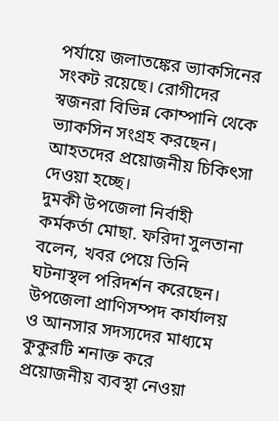পর্যায়ে জলাতঙ্কের ভ্যাকসিনের সংকট রয়েছে। রোগীদের স্বজনরা বিভিন্ন কোম্পানি থেকে ভ্যাকসিন সংগ্রহ করছেন। আহতদের প্রয়োজনীয় চিকিৎসা দেওয়া হচ্ছে।
দুমকী উপজেলা নির্বাহী কর্মকর্তা মোছা. ফরিদা সুলতানা বলেন, খবর পেয়ে তিনি ঘটনাস্থল পরিদর্শন করেছেন। উপজেলা প্রাণিসম্পদ কার্যালয় ও আনসার সদস্যদের মাধ্যমে কুকুরটি শনাক্ত করে প্রয়োজনীয় ব্যবস্থা নেওয়া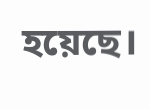হয়েছে।